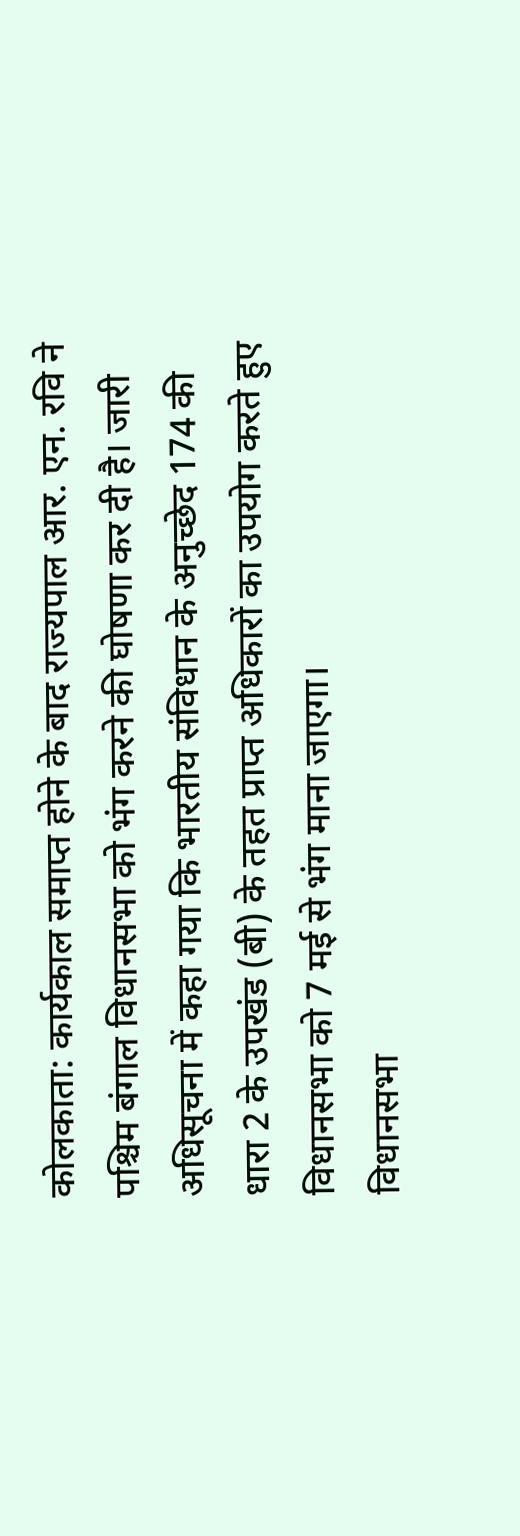कोलकाता: कार्यकाल समाप्त होने के बाद राज्यपाल आर. एन. रवि ने पश्चिम बंगाल विधानसभा को भंग करने की घोषणा कर दी है। जारी अधिसूचना में कहा गया कि भारतीय संविधान के अनुच्छेद 174 की धारा 2 के उपखंड (बी) के तहत प्राप्त अधिकारों का उपयोग करते हुए विधानसभा को 7 मई से भंग माना जाएगा।
विधानसभा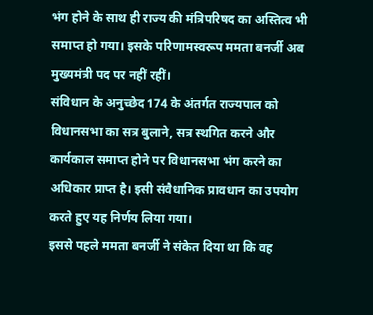भंग होने के साथ ही राज्य की मंत्रिपरिषद का अस्तित्व भी समाप्त हो गया। इसके परिणामस्वरूप ममता बनर्जी अब मुख्यमंत्री पद पर नहीं रहीं।
संविधान के अनुच्छेद 174 के अंतर्गत राज्यपाल को विधानसभा का सत्र बुलाने, सत्र स्थगित करने और कार्यकाल समाप्त होने पर विधानसभा भंग करने का अधिकार प्राप्त है। इसी संवैधानिक प्रावधान का उपयोग करते हुए यह निर्णय लिया गया।
इससे पहले ममता बनर्जी ने संकेत दिया था कि वह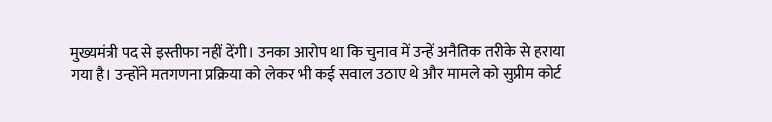मुख्यमंत्री पद से इस्तीफा नहीं देंगी। उनका आरोप था कि चुनाव में उन्हें अनैतिक तरीके से हराया गया है। उन्होंने मतगणना प्रक्रिया को लेकर भी कई सवाल उठाए थे और मामले को सुप्रीम कोर्ट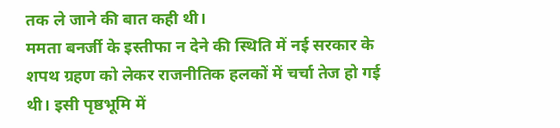तक ले जाने की बात कही थी।
ममता बनर्जी के इस्तीफा न देने की स्थिति में नई सरकार के शपथ ग्रहण को लेकर राजनीतिक हलकों में चर्चा तेज हो गई थी। इसी पृष्ठभूमि में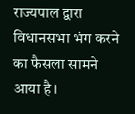राज्यपाल द्वारा विधानसभा भंग करने का फैसला सामने आया है।